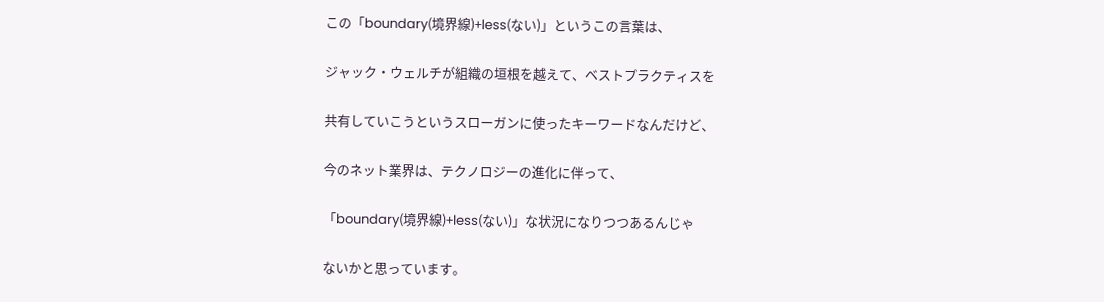この「boundary(境界線)+less(ない)」というこの言葉は、

ジャック・ウェルチが組織の垣根を越えて、ベストプラクティスを

共有していこうというスローガンに使ったキーワードなんだけど、

今のネット業界は、テクノロジーの進化に伴って、

「boundary(境界線)+less(ない)」な状況になりつつあるんじゃ

ないかと思っています。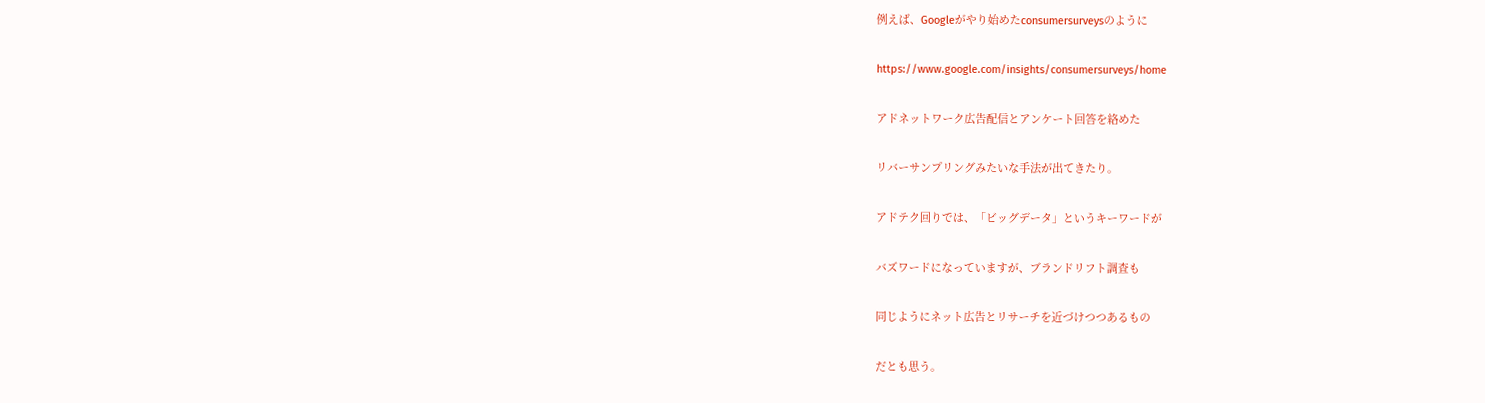例えば、Googleがやり始めたconsumersurveysのように

https://www.google.com/insights/consumersurveys/home

アドネットワーク広告配信とアンケート回答を絡めた

リバーサンプリングみたいな手法が出てきたり。

アドテク回りでは、「ビッグデータ」というキーワードが

バズワードになっていますが、ブランドリフト調査も

同じようにネット広告とリサーチを近づけつつあるもの

だとも思う。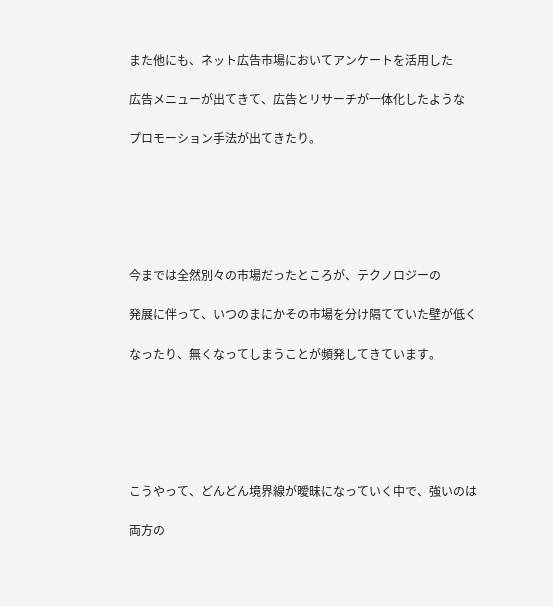また他にも、ネット広告市場においてアンケートを活用した

広告メニューが出てきて、広告とリサーチが一体化したような

プロモーション手法が出てきたり。






今までは全然別々の市場だったところが、テクノロジーの

発展に伴って、いつのまにかその市場を分け隔てていた壁が低く

なったり、無くなってしまうことが頻発してきています。






こうやって、どんどん境界線が曖昧になっていく中で、強いのは

両方の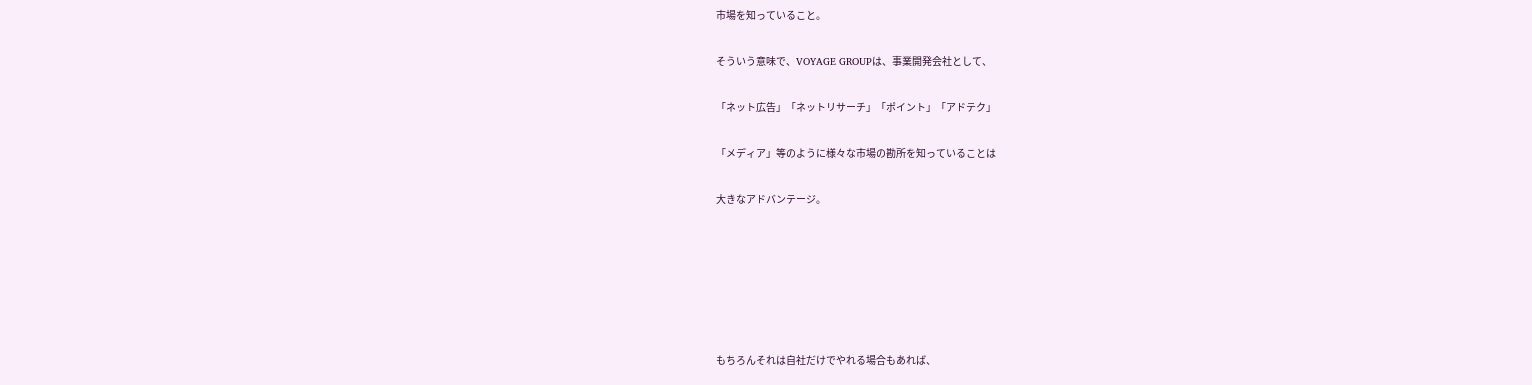市場を知っていること。

そういう意味で、VOYAGE GROUPは、事業開発会社として、

「ネット広告」「ネットリサーチ」「ポイント」「アドテク」

「メディア」等のように様々な市場の勘所を知っていることは

大きなアドバンテージ。






もちろんそれは自社だけでやれる場合もあれば、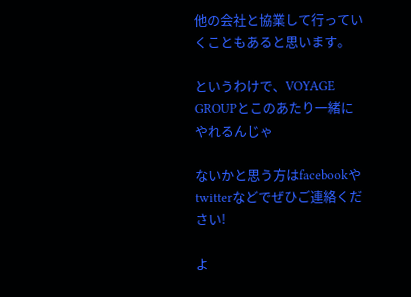他の会社と協業して行っていくこともあると思います。

というわけで、VOYAGE GROUPとこのあたり一緒にやれるんじゃ

ないかと思う方はfacebookやtwitterなどでぜひご連絡ください!

よ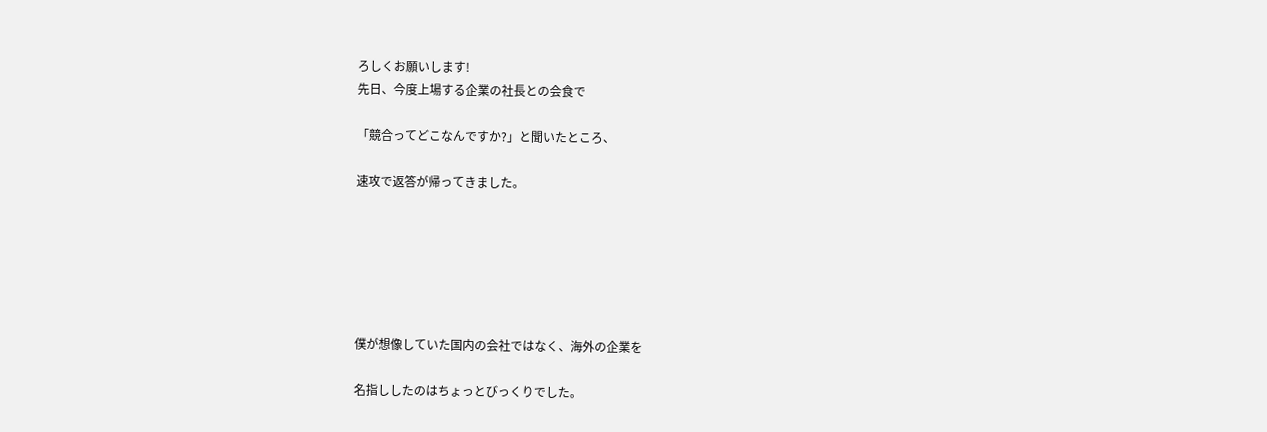ろしくお願いします!
先日、今度上場する企業の社長との会食で

「競合ってどこなんですか?」と聞いたところ、

速攻で返答が帰ってきました。






僕が想像していた国内の会社ではなく、海外の企業を

名指ししたのはちょっとびっくりでした。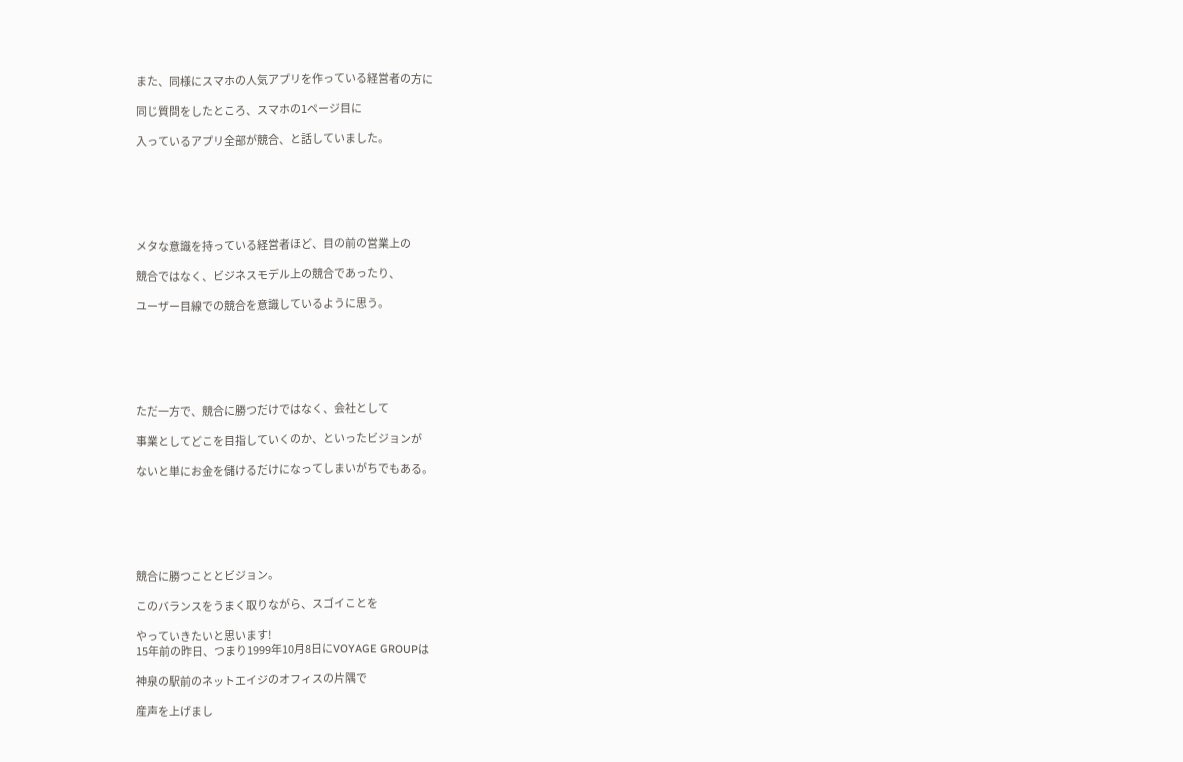また、同様にスマホの人気アプリを作っている経営者の方に

同じ質問をしたところ、スマホの1ページ目に

入っているアプリ全部が競合、と話していました。






メタな意識を持っている経営者ほど、目の前の営業上の

競合ではなく、ビジネスモデル上の競合であったり、

ユーザー目線での競合を意識しているように思う。






ただ一方で、競合に勝つだけではなく、会社として

事業としてどこを目指していくのか、といったビジョンが

ないと単にお金を儲けるだけになってしまいがちでもある。






競合に勝つこととビジョン。

このバランスをうまく取りながら、スゴイことを

やっていきたいと思います!
15年前の昨日、つまり1999年10月8日にVOYAGE GROUPは

神泉の駅前のネットエイジのオフィスの片隅で

産声を上げまし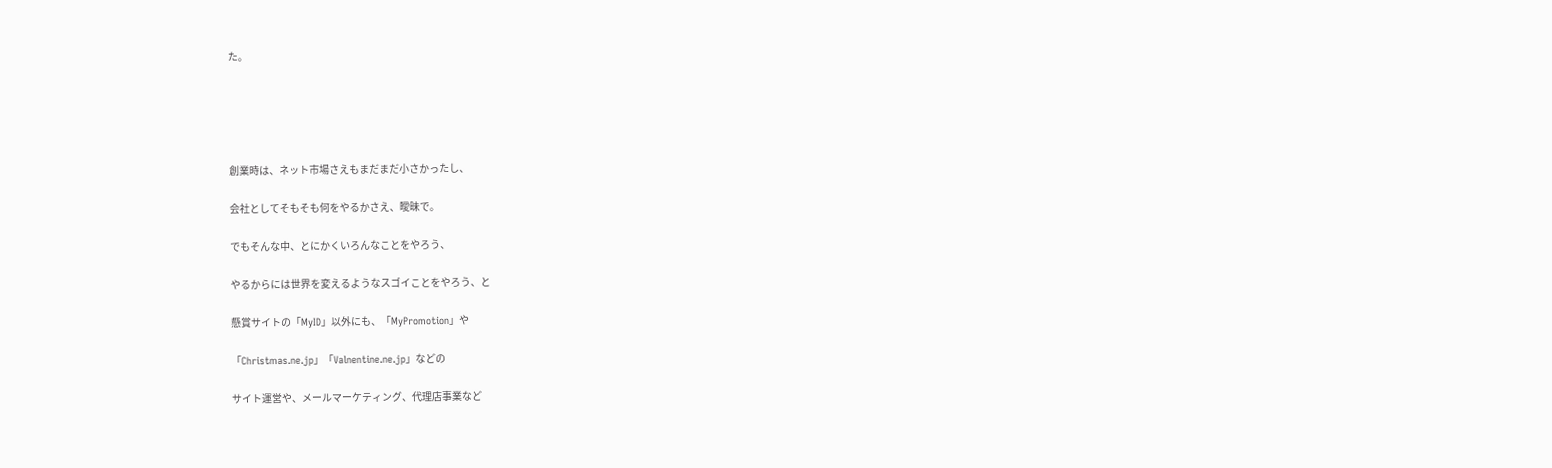た。





創業時は、ネット市場さえもまだまだ小さかったし、

会社としてそもそも何をやるかさえ、曖昧で。

でもそんな中、とにかくいろんなことをやろう、

やるからには世界を変えるようなスゴイことをやろう、と

懸賞サイトの「MyID」以外にも、「MyPromotion」や

「Christmas.ne.jp」「Valnentine.ne.jp」などの

サイト運営や、メールマーケティング、代理店事業など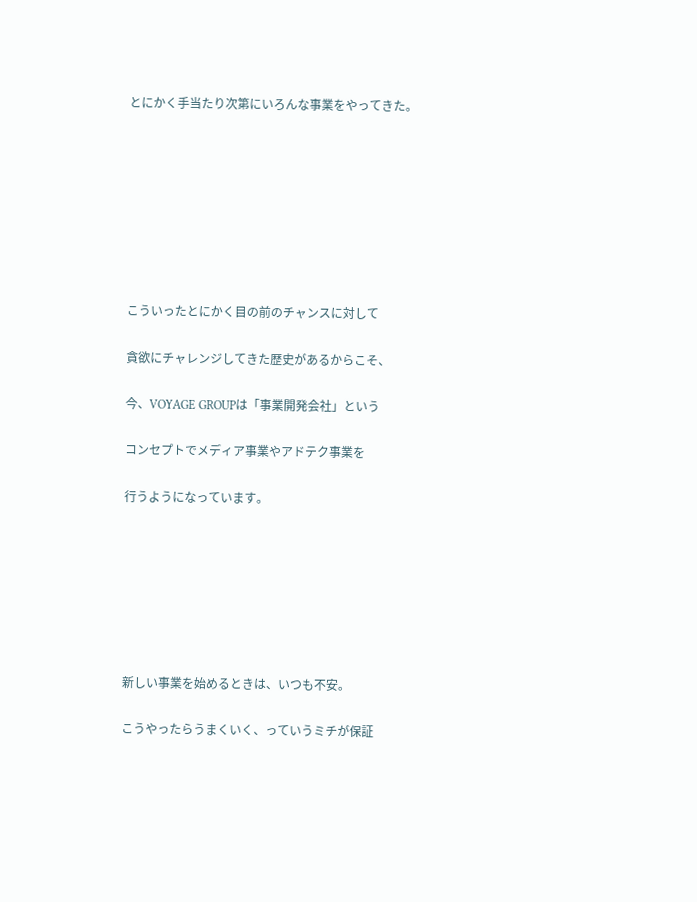とにかく手当たり次第にいろんな事業をやってきた。








こういったとにかく目の前のチャンスに対して

貪欲にチャレンジしてきた歴史があるからこそ、

今、VOYAGE GROUPは「事業開発会社」という

コンセプトでメディア事業やアドテク事業を

行うようになっています。







新しい事業を始めるときは、いつも不安。

こうやったらうまくいく、っていうミチが保証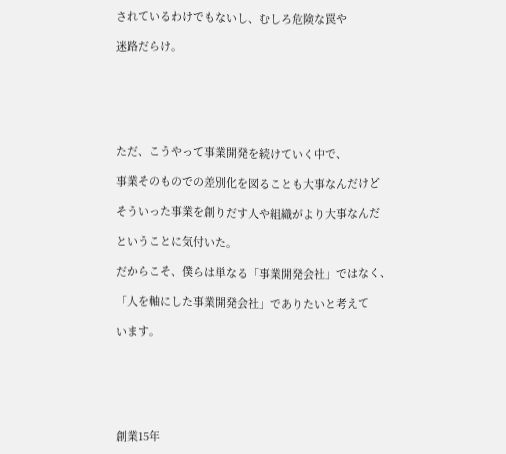されているわけでもないし、むしろ危険な罠や

迷路だらけ。






ただ、こうやって事業開発を続けていく中で、

事業そのものでの差別化を図ることも大事なんだけど

そういった事業を創りだす人や組織がより大事なんだ

ということに気付いた。

だからこそ、僕らは単なる「事業開発会社」ではなく、

「人を軸にした事業開発会社」でありたいと考えて

います。






創業15年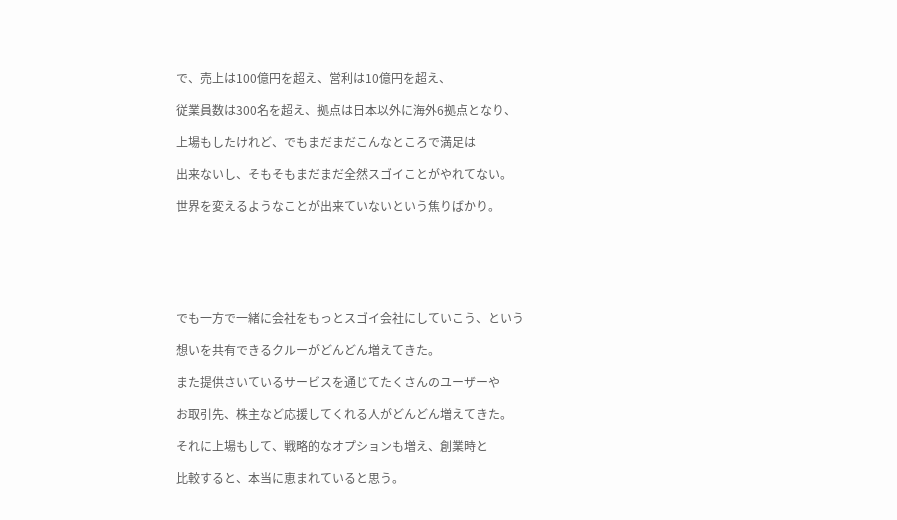で、売上は100億円を超え、営利は10億円を超え、

従業員数は300名を超え、拠点は日本以外に海外6拠点となり、

上場もしたけれど、でもまだまだこんなところで満足は

出来ないし、そもそもまだまだ全然スゴイことがやれてない。

世界を変えるようなことが出来ていないという焦りばかり。






でも一方で一緒に会社をもっとスゴイ会社にしていこう、という

想いを共有できるクルーがどんどん増えてきた。

また提供さいているサービスを通じてたくさんのユーザーや

お取引先、株主など応援してくれる人がどんどん増えてきた。

それに上場もして、戦略的なオプションも増え、創業時と

比較すると、本当に恵まれていると思う。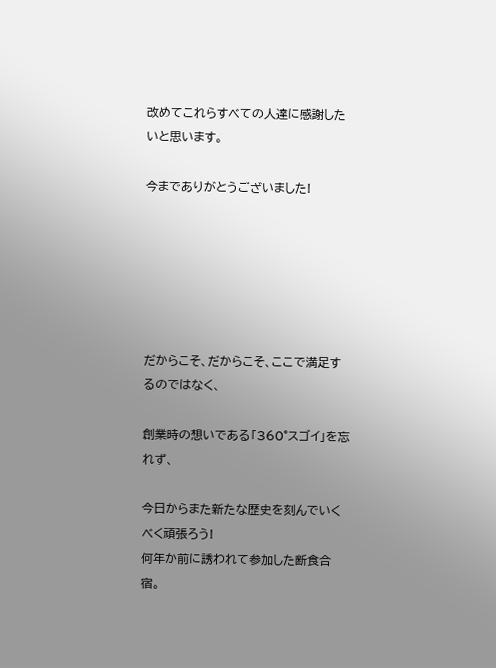改めてこれらすべての人達に感謝したいと思います。

今までありがとうございました!






だからこそ、だからこそ、ここで満足するのではなく、

創業時の想いである「360°スゴイ」を忘れず、

今日からまた新たな歴史を刻んでいくべく頑張ろう!
何年か前に誘われて参加した断食合宿。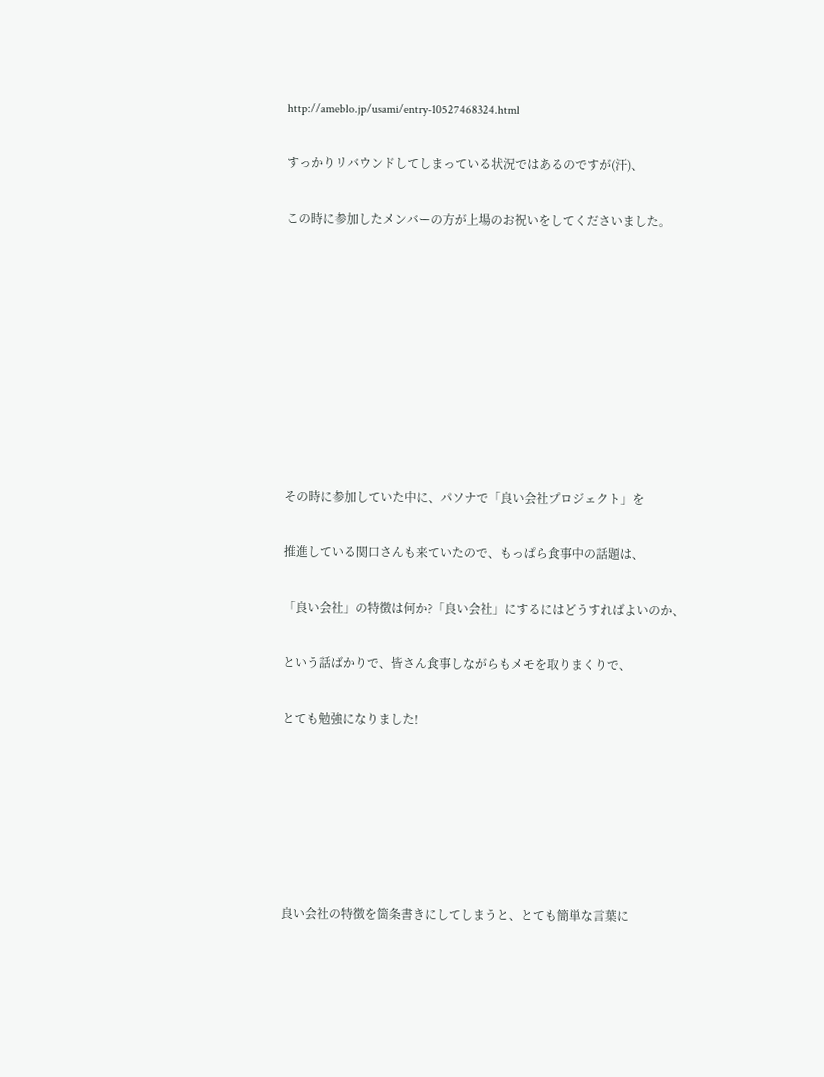http://ameblo.jp/usami/entry-10527468324.html

すっかりリバウンドしてしまっている状況ではあるのですが(汗)、

この時に参加したメンバーの方が上場のお祝いをしてくださいました。









その時に参加していた中に、パソナで「良い会社プロジェクト」を

推進している関口さんも来ていたので、もっぱら食事中の話題は、

「良い会社」の特徴は何か?「良い会社」にするにはどうすればよいのか、

という話ばかりで、皆さん食事しながらもメモを取りまくりで、

とても勉強になりました!






良い会社の特徴を箇条書きにしてしまうと、とても簡単な言葉に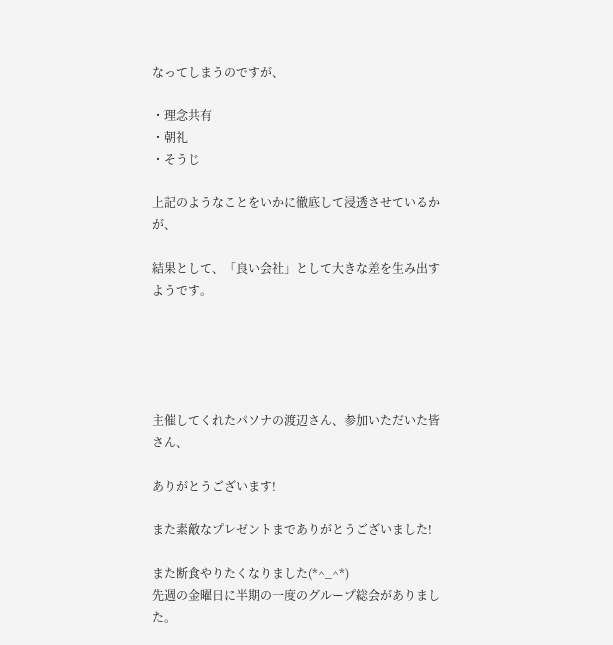なってしまうのですが、

・理念共有
・朝礼
・そうじ

上記のようなことをいかに徹底して浸透させているかが、

結果として、「良い会社」として大きな差を生み出すようです。





主催してくれたパソナの渡辺さん、参加いただいた皆さん、

ありがとうございます!

また素敵なプレゼントまでありがとうございました!

また断食やりたくなりました(*^_^*)
先週の金曜日に半期の一度のグループ総会がありました。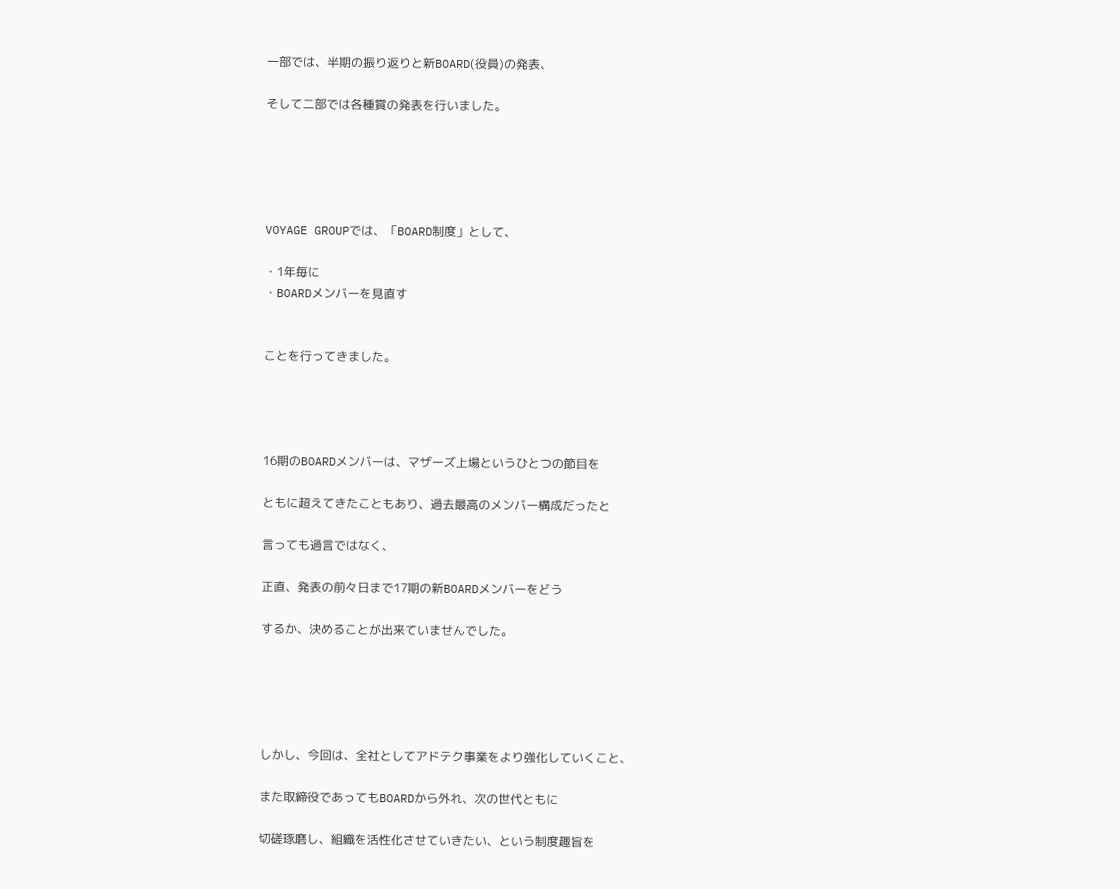一部では、半期の振り返りと新BOARD(役員)の発表、

そして二部では各種賞の発表を行いました。





VOYAGE GROUPでは、「BOARD制度」として、

・1年毎に
・BOARDメンバーを見直す


ことを行ってきました。




16期のBOARDメンバーは、マザーズ上場というひとつの節目を

ともに超えてきたこともあり、過去最高のメンバー構成だったと

言っても過言ではなく、

正直、発表の前々日まで17期の新BOARDメンバーをどう

するか、決めることが出来ていませんでした。





しかし、今回は、全社としてアドテク事業をより強化していくこと、

また取締役であってもBOARDから外れ、次の世代ともに

切磋琢磨し、組織を活性化させていきたい、という制度趣旨を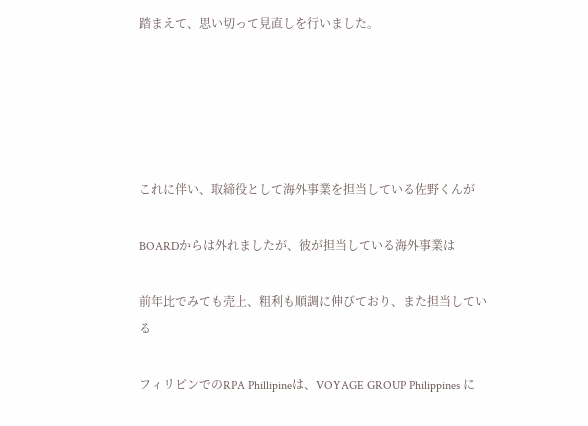踏まえて、思い切って見直しを行いました。





これに伴い、取締役として海外事業を担当している佐野くんが

BOARDからは外れましたが、彼が担当している海外事業は

前年比でみても売上、粗利も順調に伸びており、また担当している

フィリピンでのRPA Phillipineは、VOYAGE GROUP Philippines に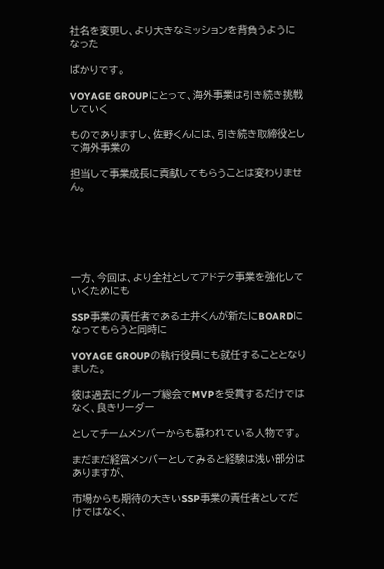社名を変更し、より大きなミッションを背負うようになった

ばかりです。

VOYAGE GROUPにとって、海外事業は引き続き挑戦していく

ものでありますし、佐野くんには、引き続き取締役として海外事業の

担当して事業成長に貢献してもらうことは変わりません。






一方、今回は、より全社としてアドテク事業を強化していくためにも

SSP事業の責任者である土井くんが新たにBOARDになってもらうと同時に

VOYAGE GROUPの執行役員にも就任することとなりました。

彼は過去にグループ総会でMVPを受賞するだけではなく、良きリーダー

としてチームメンバーからも慕われている人物です。

まだまだ経営メンバーとしてみると経験は浅い部分はありますが、

市場からも期待の大きいSSP事業の責任者としてだけではなく、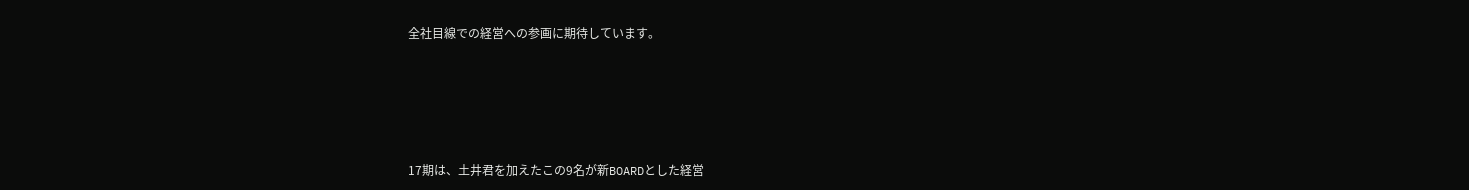全社目線での経営への参画に期待しています。






17期は、土井君を加えたこの9名が新BOARDとした経営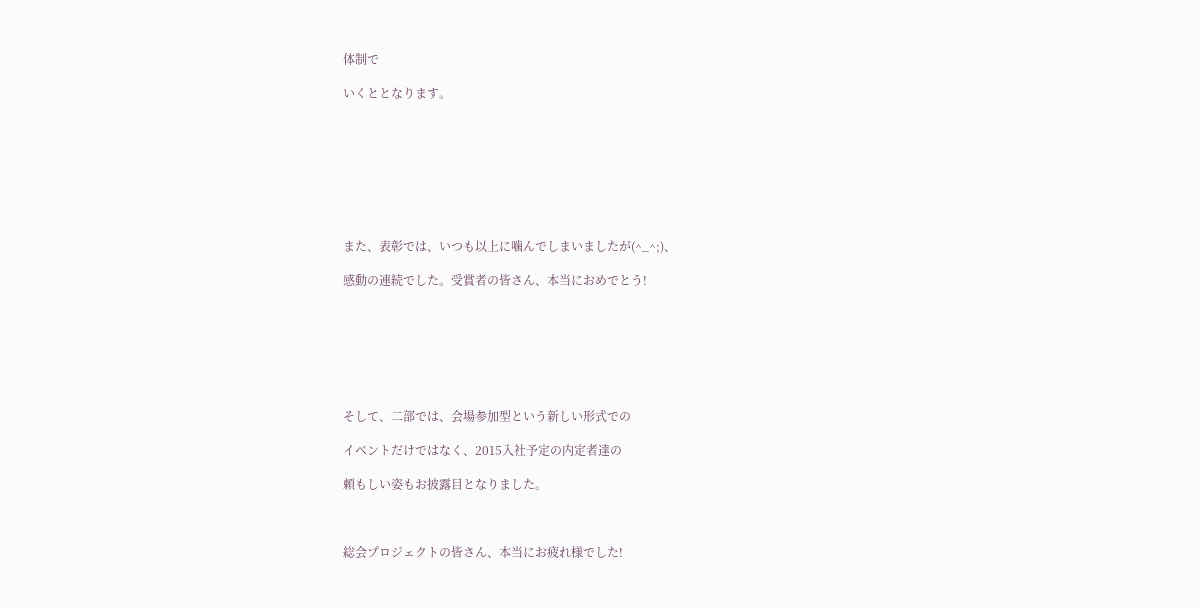体制で

いくととなります。








また、表彰では、いつも以上に噛んでしまいましたが(^_^;)、

感動の連続でした。受賞者の皆さん、本当におめでとう!







そして、二部では、会場参加型という新しい形式での

イベントだけではなく、2015入社予定の内定者達の

頼もしい姿もお披露目となりました。



総会プロジェクトの皆さん、本当にお疲れ様でした!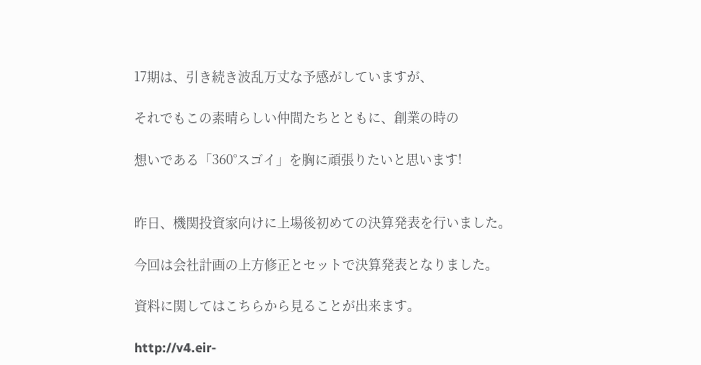17期は、引き続き波乱万丈な予感がしていますが、

それでもこの素晴らしい仲間たちとともに、創業の時の

想いである「360°スゴイ」を胸に頑張りたいと思います!


昨日、機関投資家向けに上場後初めての決算発表を行いました。

今回は会社計画の上方修正とセットで決算発表となりました。

資料に関してはこちらから見ることが出来ます。

http://v4.eir-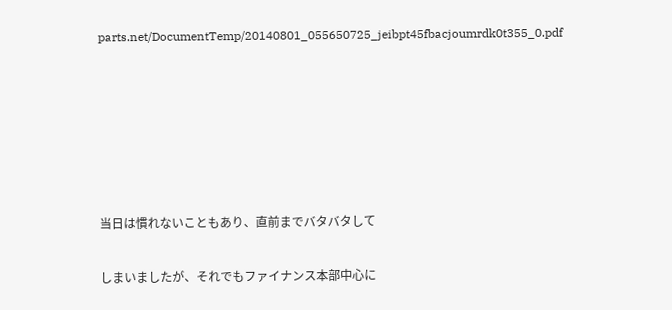parts.net/DocumentTemp/20140801_055650725_jeibpt45fbacjoumrdk0t355_0.pdf






当日は慣れないこともあり、直前までバタバタして

しまいましたが、それでもファイナンス本部中心に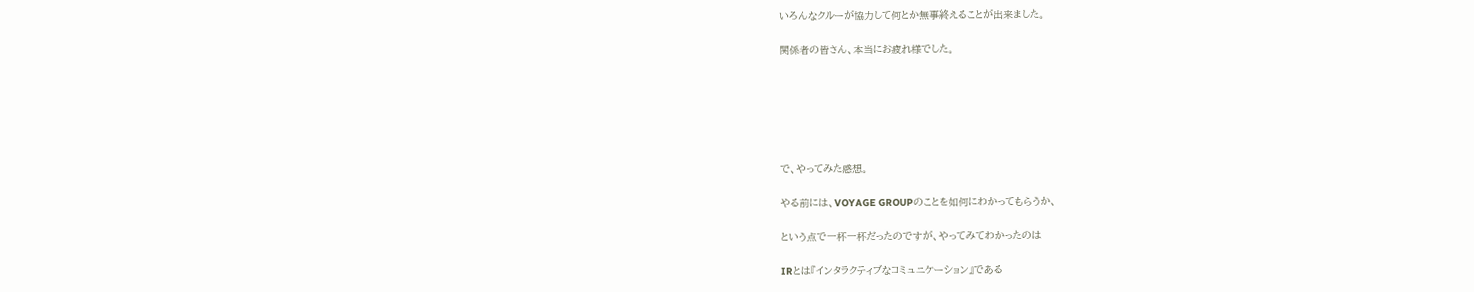いろんなクルーが協力して何とか無事終えることが出来ました。

関係者の皆さん、本当にお疲れ様でした。






で、やってみた感想。

やる前には、VOYAGE GROUPのことを如何にわかってもらうか、

という点で一杯一杯だったのですが、やってみてわかったのは

IRとは『インタラクティブなコミュニケーション』である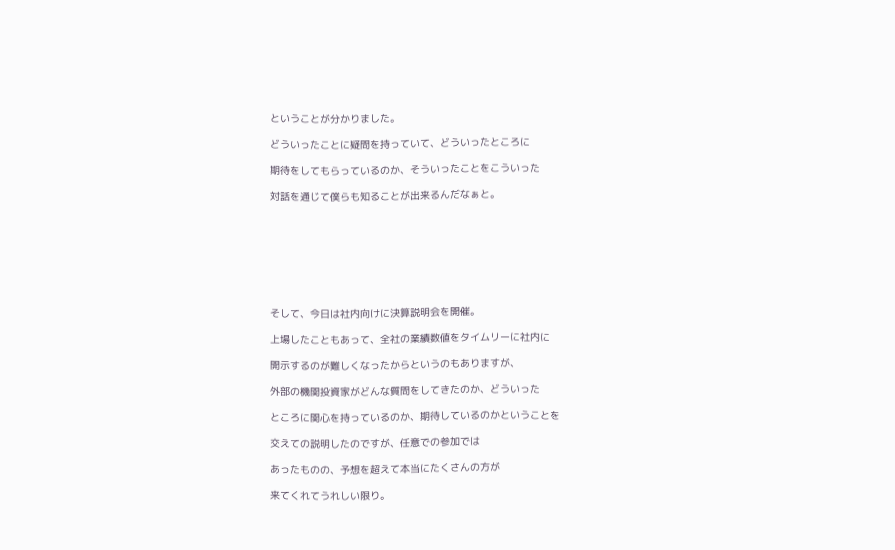ということが分かりました。

どういったことに疑問を持っていて、どういったところに

期待をしてもらっているのか、そういったことをこういった

対話を通じて僕らも知ることが出来るんだなぁと。








そして、今日は社内向けに決算説明会を開催。

上場したこともあって、全社の業績数値をタイムリーに社内に

開示するのが難しくなったからというのもありますが、

外部の機関投資家がどんな質問をしてきたのか、どういった

ところに関心を持っているのか、期待しているのかということを

交えての説明したのですが、任意での参加では

あったものの、予想を超えて本当にたくさんの方が

来てくれてうれしい限り。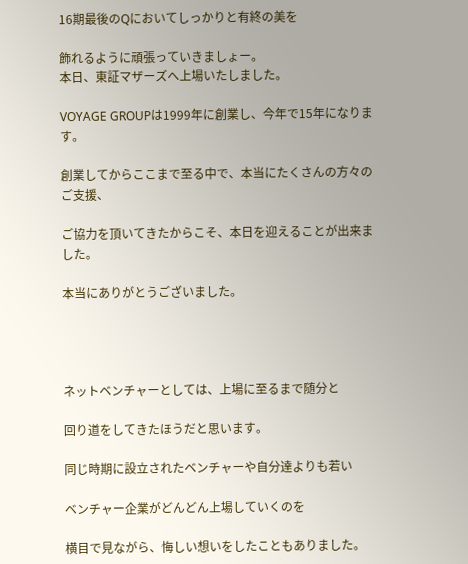16期最後のQにおいてしっかりと有終の美を

飾れるように頑張っていきましょー。
本日、東証マザーズへ上場いたしました。

VOYAGE GROUPは1999年に創業し、今年で15年になります。

創業してからここまで至る中で、本当にたくさんの方々のご支援、

ご協力を頂いてきたからこそ、本日を迎えることが出来ました。

本当にありがとうございました。




ネットベンチャーとしては、上場に至るまで随分と

回り道をしてきたほうだと思います。

同じ時期に設立されたベンチャーや自分達よりも若い

ベンチャー企業がどんどん上場していくのを

横目で見ながら、悔しい想いをしたこともありました。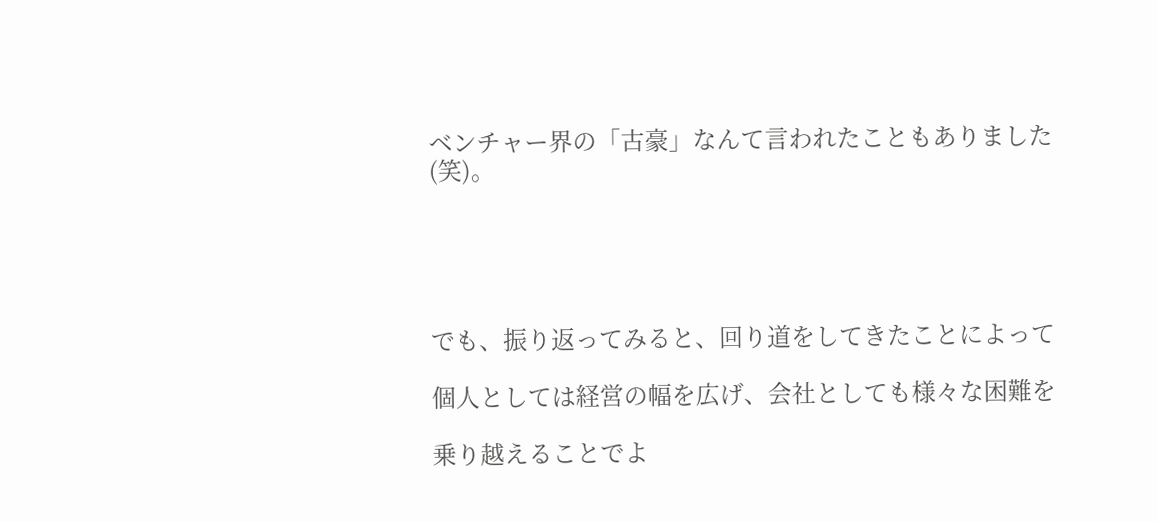ベンチャー界の「古豪」なんて言われたこともありました(笑)。





でも、振り返ってみると、回り道をしてきたことによって

個人としては経営の幅を広げ、会社としても様々な困難を

乗り越えることでよ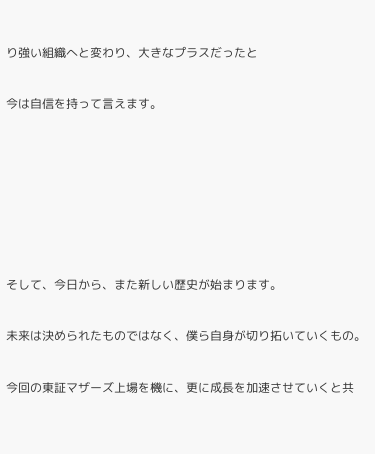り強い組織へと変わり、大きなプラスだったと

今は自信を持って言えます。






そして、今日から、また新しい歴史が始まります。

未来は決められたものではなく、僕ら自身が切り拓いていくもの。

今回の東証マザーズ上場を機に、更に成長を加速させていくと共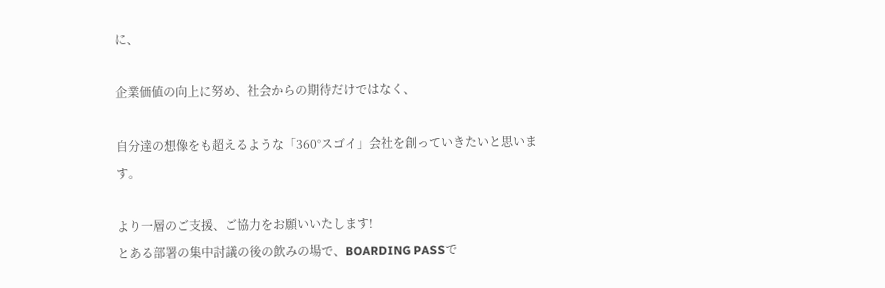に、

企業価値の向上に努め、社会からの期待だけではなく、

自分達の想像をも超えるような「360°スゴイ」会社を創っていきたいと思います。

より一層のご支援、ご協力をお願いいたします!
とある部署の集中討議の後の飲みの場で、BOARDING PASSで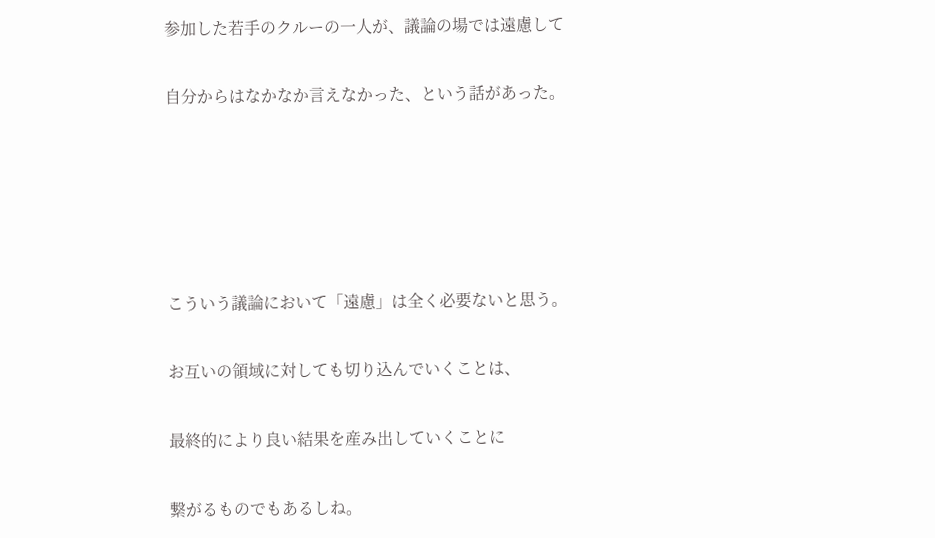参加した若手のクルーの一人が、議論の場では遠慮して

自分からはなかなか言えなかった、という話があった。





こういう議論において「遠慮」は全く必要ないと思う。

お互いの領域に対しても切り込んでいくことは、

最終的により良い結果を産み出していくことに

繋がるものでもあるしね。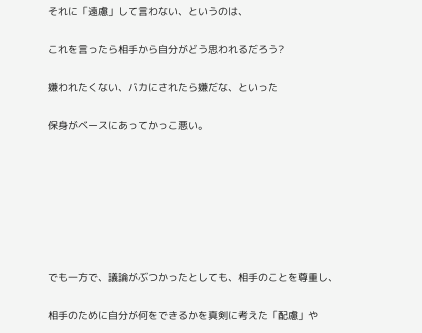それに「遠慮」して言わない、というのは、

これを言ったら相手から自分がどう思われるだろう?

嫌われたくない、バカにされたら嫌だな、といった

保身がベースにあってかっこ悪い。







でも一方で、議論がぶつかったとしても、相手のことを尊重し、

相手のために自分が何をできるかを真剣に考えた「配慮」や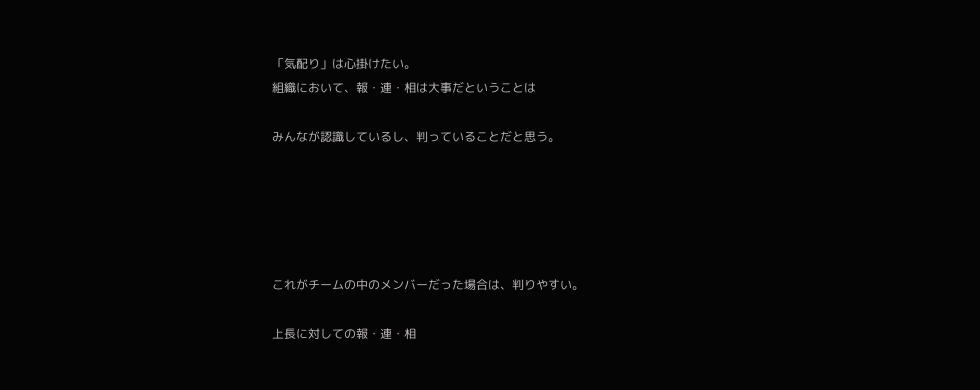「気配り」は心掛けたい。
組織において、報・連・相は大事だということは

みんなが認識しているし、判っていることだと思う。





これがチームの中のメンバーだった場合は、判りやすい。

上長に対しての報・連・相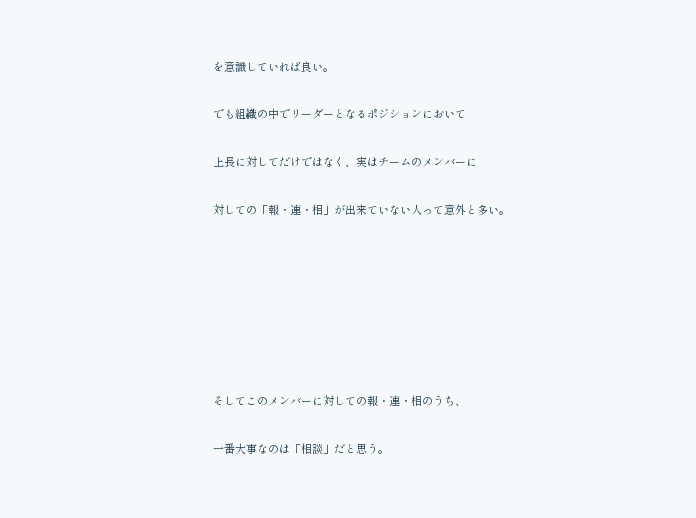を意識していれば良い。

でも組織の中でリーダーとなるポジションにおいて

上長に対してだけではなく、実はチームのメンバーに

対しての「報・連・相」が出来ていない人って意外と多い。







そしてこのメンバーに対しての報・連・相のうち、

一番大事なのは「相談」だと思う。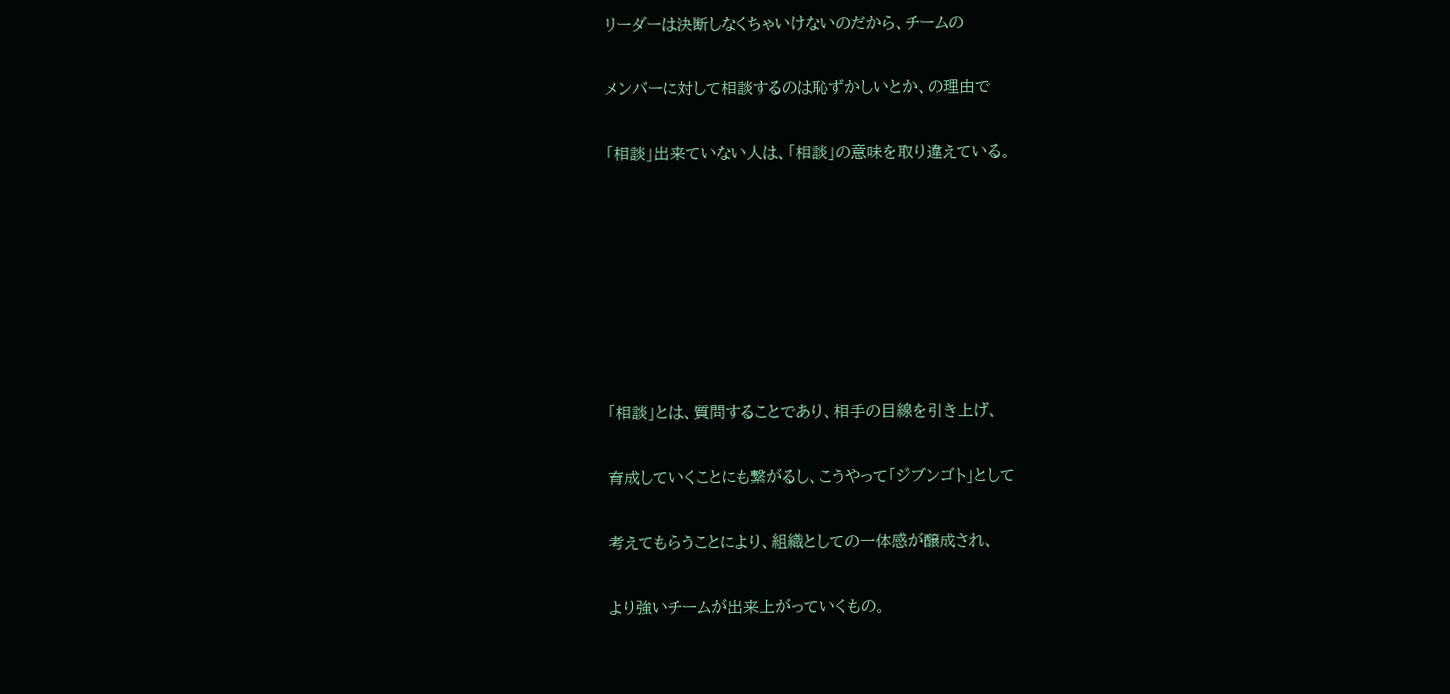リーダーは決断しなくちゃいけないのだから、チームの

メンバーに対して相談するのは恥ずかしいとか、の理由で

「相談」出来ていない人は、「相談」の意味を取り違えている。







「相談」とは、質問することであり、相手の目線を引き上げ、

育成していくことにも繋がるし、こうやって「ジブンゴト」として

考えてもらうことにより、組織としての一体感が醸成され、

より強いチームが出来上がっていくもの。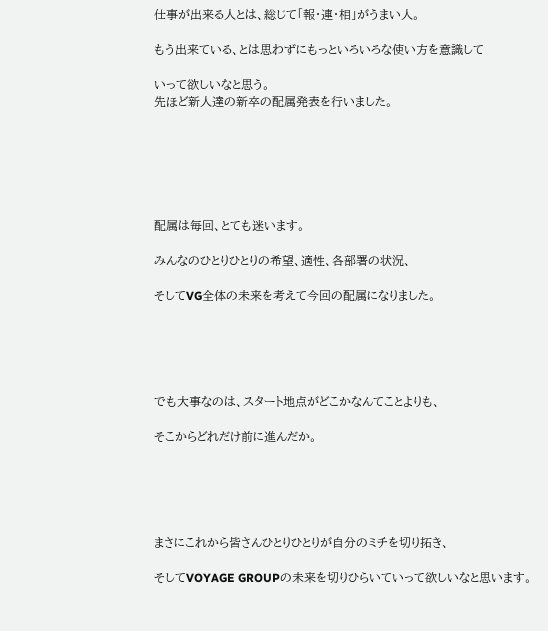仕事が出来る人とは、総じて「報・連・相」がうまい人。

もう出来ている、とは思わずにもっといろいろな使い方を意識して

いって欲しいなと思う。
先ほど新人達の新卒の配属発表を行いました。






配属は毎回、とても迷います。

みんなのひとりひとりの希望、適性、各部署の状況、

そしてVG全体の未来を考えて今回の配属になりました。





でも大事なのは、スタート地点がどこかなんてことよりも、

そこからどれだけ前に進んだか。





まさにこれから皆さんひとりひとりが自分のミチを切り拓き、

そしてVOYAGE GROUPの未来を切りひらいていって欲しいなと思います。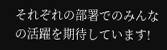それぞれの部署でのみんなの活躍を期待しています!